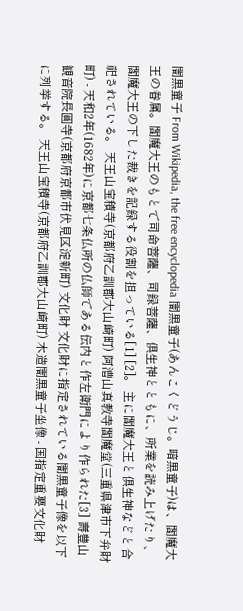闇黒童子 From Wikipedia, the free encyclopedia 闇黒童子(あんこくどうじ。暗黒童子)は、閻魔大王の眷属。閻魔大王のもとで司命菩薩、司録菩薩、倶生神とともに、所業を読み上げたり、閻魔大王の下した裁きを記録する役割を担っている[1] [2]。 主に閻魔大王と倶生神などと合祀されている。 天王山宝積寺(京都府乙訓郡大山崎町) 阿漕山真教寺閻魔堂(三重県津市下弁財町) - 天和2年(1682年)に京都七条仏所の仏師である伝内と作左衛門により作られた[3] 壽豊山観音院長圓寺(京都府京都市伏見区淀新町) 文化財 文化財に指定されている闇黒童子像を以下に列挙する。 天王山宝積寺(京都府乙訓郡大山崎町) 木造闇黒童子坐像 - 国指定重要文化財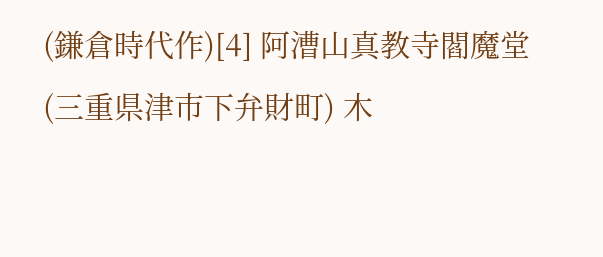(鎌倉時代作)[4] 阿漕山真教寺閻魔堂(三重県津市下弁財町) 木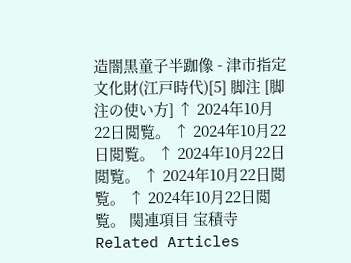造闇黒童子半跏像 - 津市指定文化財(江戸時代)[5] 脚注 [脚注の使い方] ↑ 2024年10月22日閲覧。 ↑ 2024年10月22日閲覧。 ↑ 2024年10月22日閲覧。 ↑ 2024年10月22日閲覧。 ↑ 2024年10月22日閲覧。 関連項目 宝積寺 Related Articles